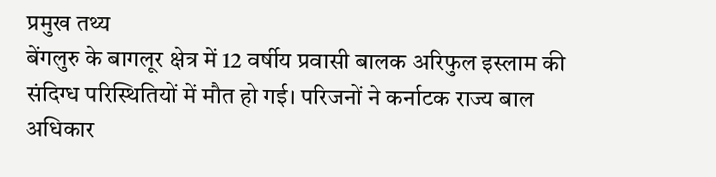प्रमुख तथ्य
बेंगलुरु के बागलूर क्षेत्र में 12 वर्षीय प्रवासी बालक अरिफुल इस्लाम की संदिग्ध परिस्थितियों में मौत हो गई। परिजनों ने कर्नाटक राज्य बाल अधिकार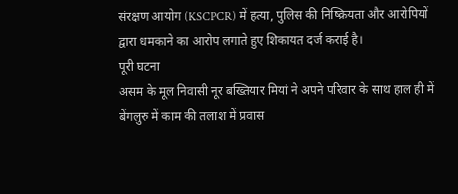संरक्षण आयोग (KSCPCR) में हत्या, पुलिस की निष्क्रियता और आरोपियों द्वारा धमकाने का आरोप लगाते हुए शिकायत दर्ज कराई है।
पूरी घटना
असम के मूल निवासी नूर बख्तियार मियां ने अपने परिवार के साथ हाल ही में बेंगलुरु में काम की तलाश में प्रवास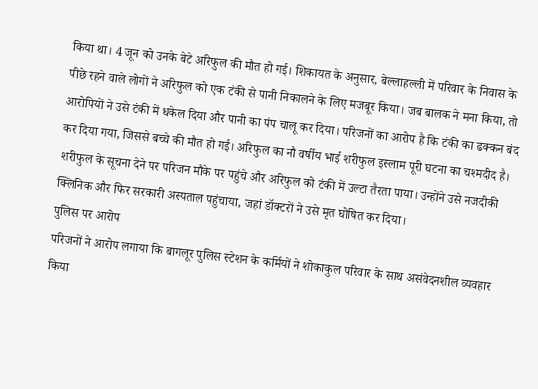किया था। 4 जून को उनके बेटे अरिफुल की मौत हो गई। शिकायत के अनुसार, बेल्लाहल्ली में परिवार के निवास के पीछे रहने वाले लोगों ने अरिफुल को एक टंकी से पानी निकालने के लिए मजबूर किया। जब बालक ने मना किया, तो आरोपियों ने उसे टंकी में धकेल दिया और पानी का पंप चालू कर दिया। परिजनों का आरोप है कि टंकी का ढक्कन बंद कर दिया गया, जिससे बच्चे की मौत हो गई। अरिफुल का नौ वर्षीय भाई शरीफुल इस्लाम पूरी घटना का चश्मदीद है।
शरीफुल के सूचना देने पर परिजन मौके पर पहुंचे और अरिफुल को टंकी में उल्टा तैरता पाया। उन्होंने उसे नजदीकी क्लिनिक और फिर सरकारी अस्पताल पहुंचाया, जहां डॉक्टरों ने उसे मृत घोषित कर दिया।
पुलिस पर आरोप
परिजनों ने आरोप लगाया कि बागलूर पुलिस स्टेशन के कर्मियों ने शोकाकुल परिवार के साथ असंवेदनशील व्यवहार किया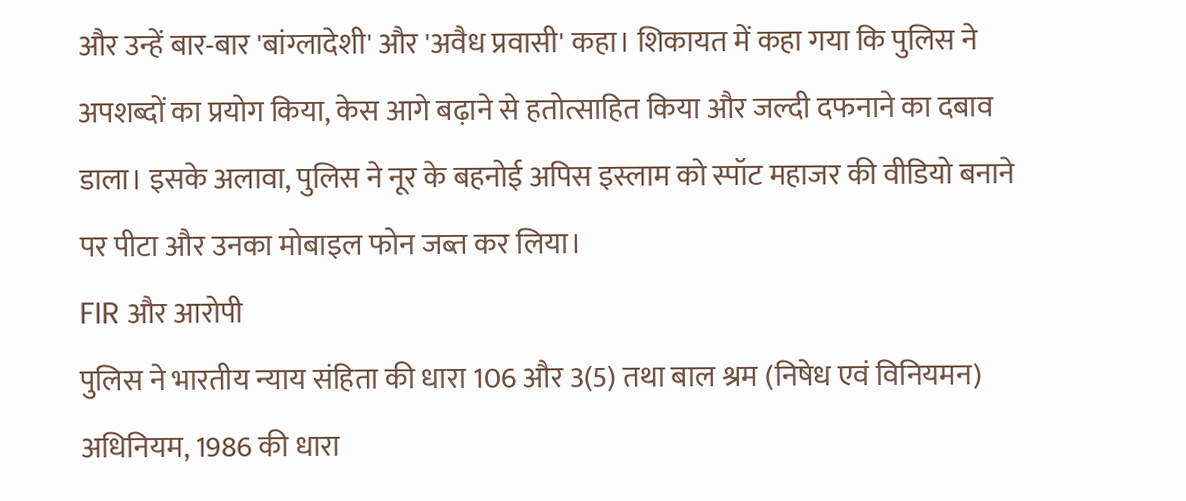और उन्हें बार-बार 'बांग्लादेशी' और 'अवैध प्रवासी' कहा। शिकायत में कहा गया कि पुलिस ने अपशब्दों का प्रयोग किया, केस आगे बढ़ाने से हतोत्साहित किया और जल्दी दफनाने का दबाव डाला। इसके अलावा, पुलिस ने नूर के बहनोई अपिस इस्लाम को स्पॉट महाजर की वीडियो बनाने पर पीटा और उनका मोबाइल फोन जब्त कर लिया।
FIR और आरोपी
पुलिस ने भारतीय न्याय संहिता की धारा 106 और 3(5) तथा बाल श्रम (निषेध एवं विनियमन) अधिनियम, 1986 की धारा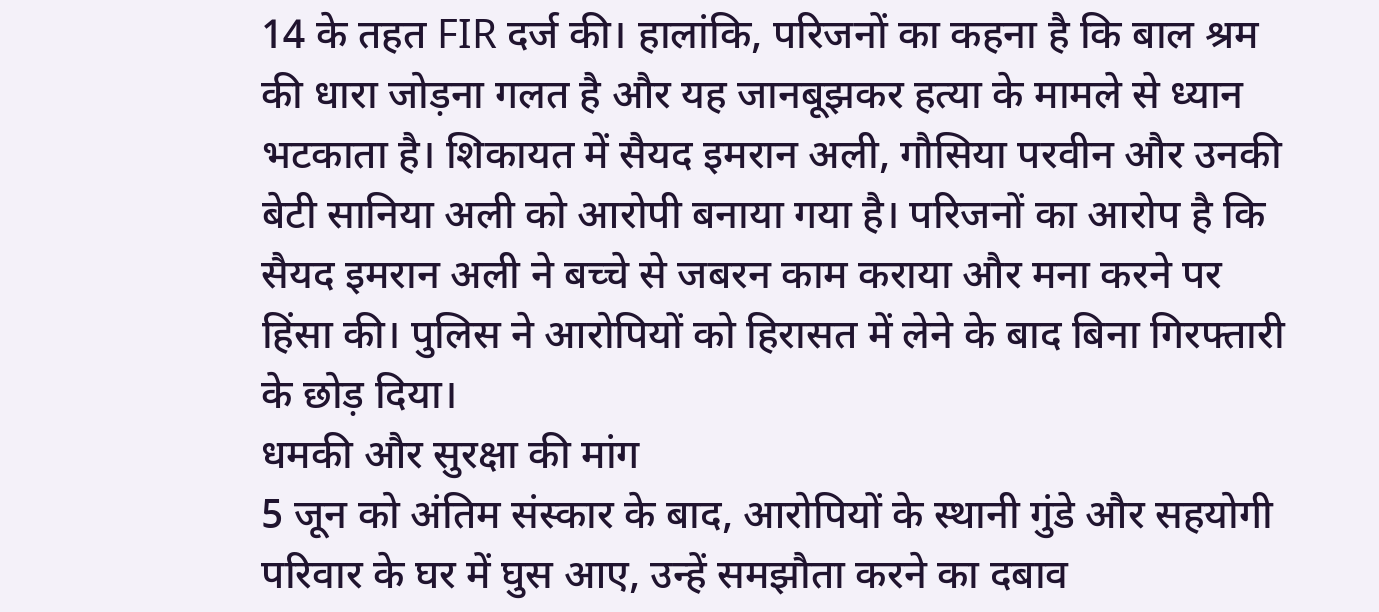14 के तहत FIR दर्ज की। हालांकि, परिजनों का कहना है कि बाल श्रम की धारा जोड़ना गलत है और यह जानबूझकर हत्या के मामले से ध्यान भटकाता है। शिकायत में सैयद इमरान अली, गौसिया परवीन और उनकी बेटी सानिया अली को आरोपी बनाया गया है। परिजनों का आरोप है कि सैयद इमरान अली ने बच्चे से जबरन काम कराया और मना करने पर हिंसा की। पुलिस ने आरोपियों को हिरासत में लेने के बाद बिना गिरफ्तारी के छोड़ दिया।
धमकी और सुरक्षा की मांग
5 जून को अंतिम संस्कार के बाद, आरोपियों के स्थानी गुंडे और सहयोगी परिवार के घर में घुस आए, उन्हें समझौता करने का दबाव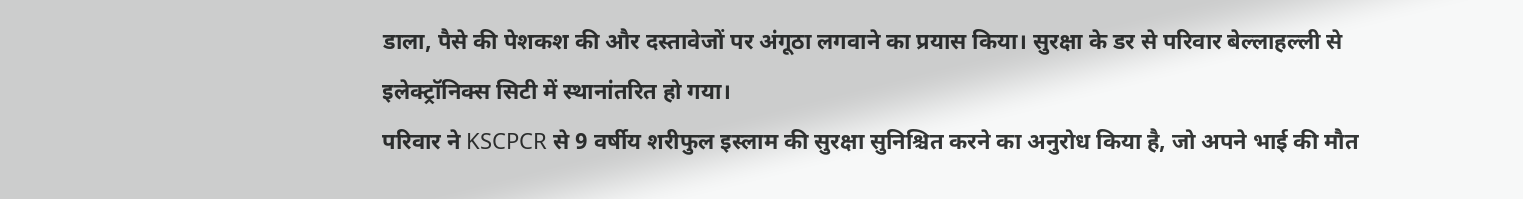डाला, पैसे की पेशकश की और दस्तावेजों पर अंगूठा लगवाने का प्रयास किया। सुरक्षा के डर से परिवार बेल्लाहल्ली से इलेक्ट्रॉनिक्स सिटी में स्थानांतरित हो गया।
परिवार ने KSCPCR से 9 वर्षीय शरीफुल इस्लाम की सुरक्षा सुनिश्चित करने का अनुरोध किया है, जो अपने भाई की मौत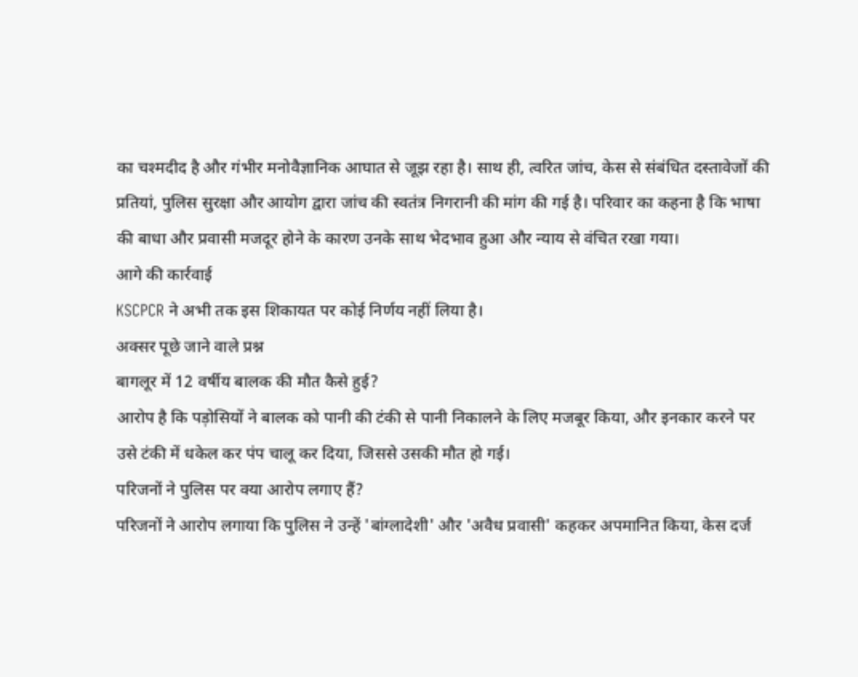का चश्मदीद है और गंभीर मनोवैज्ञानिक आघात से जूझ रहा है। साथ ही, त्वरित जांच, केस से संबंधित दस्तावेजों की प्रतियां, पुलिस सुरक्षा और आयोग द्वारा जांच की स्वतंत्र निगरानी की मांग की गई है। परिवार का कहना है कि भाषा की बाधा और प्रवासी मजदूर होने के कारण उनके साथ भेदभाव हुआ और न्याय से वंचित रखा गया।
आगे की कार्रवाई
KSCPCR ने अभी तक इस शिकायत पर कोई निर्णय नहीं लिया है।
अक्सर पूछे जाने वाले प्रश्न
बागलूर में 12 वर्षीय बालक की मौत कैसे हुई?
आरोप है कि पड़ोसियों ने बालक को पानी की टंकी से पानी निकालने के लिए मजबूर किया, और इनकार करने पर उसे टंकी में धकेल कर पंप चालू कर दिया, जिससे उसकी मौत हो गई।
परिजनों ने पुलिस पर क्या आरोप लगाए हैं?
परिजनों ने आरोप लगाया कि पुलिस ने उन्हें 'बांग्लादेशी' और 'अवैध प्रवासी' कहकर अपमानित किया, केस दर्ज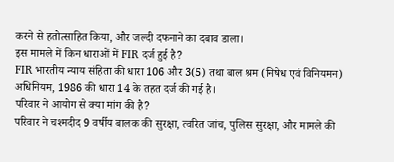करने से हतोत्साहित किया, और जल्दी दफनाने का दबाव डाला।
इस मामले में किन धाराओं में FIR दर्ज हुई है?
FIR भारतीय न्याय संहिता की धारा 106 और 3(5) तथा बाल श्रम (निषेध एवं विनियमन) अधिनियम, 1986 की धारा 14 के तहत दर्ज की गई है।
परिवार ने आयोग से क्या मांग की है?
परिवार ने चश्मदीद 9 वर्षीय बालक की सुरक्षा, त्वरित जांच, पुलिस सुरक्षा, और मामले की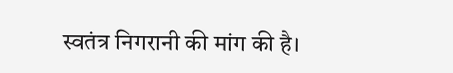स्वतंत्र निगरानी की मांग की है।